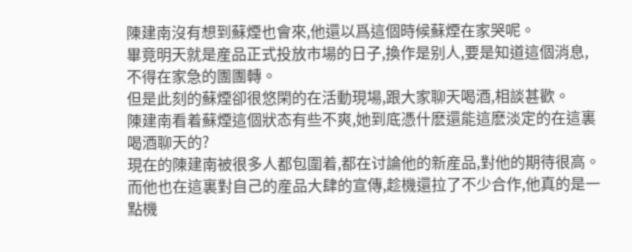陳建南沒有想到蘇煙也會來,他還以爲這個時候蘇煙在家哭呢。
畢竟明天就是産品正式投放市場的日子,換作是别人,要是知道這個消息,不得在家急的團團轉。
但是此刻的蘇煙卻很悠閑的在活動現場,跟大家聊天喝酒,相談甚歡。
陳建南看着蘇煙這個狀态有些不爽,她到底憑什麽還能這麽淡定的在這裏喝酒聊天的?
現在的陳建南被很多人都包圍着,都在讨論他的新産品,對他的期待很高。
而他也在這裏對自己的産品大肆的宣傳,趁機還拉了不少合作,他真的是一點機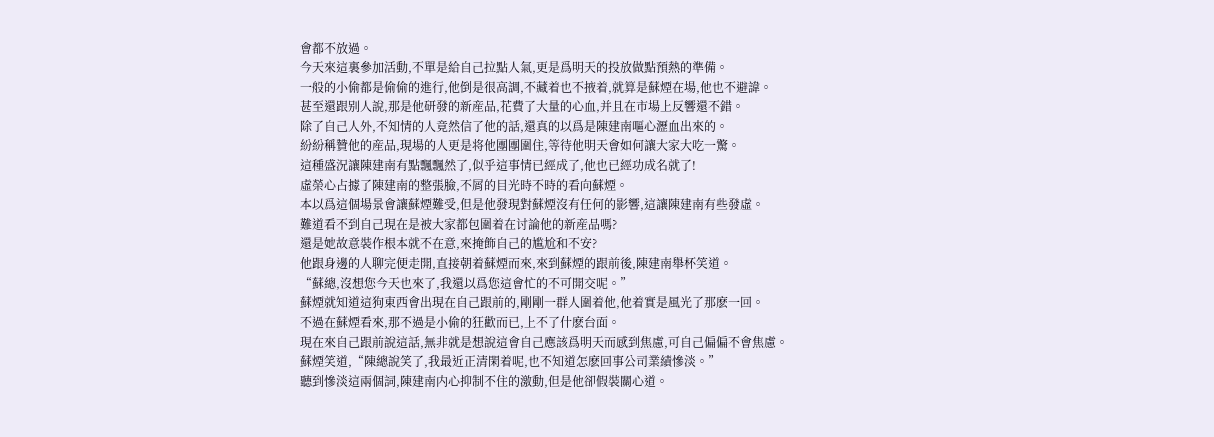會都不放過。
今天來這裏參加活動,不單是給自己拉點人氣,更是爲明天的投放做點預熱的準備。
一般的小偷都是偷偷的進行,他倒是很高調,不藏着也不掖着,就算是蘇煙在場,他也不避諱。
甚至還跟别人說,那是他研發的新産品,花費了大量的心血,并且在市場上反響還不錯。
除了自己人外,不知情的人竟然信了他的話,還真的以爲是陳建南嘔心瀝血出來的。
紛紛稱贊他的産品,現場的人更是将他團團圍住,等待他明天會如何讓大家大吃一驚。
這種盛況讓陳建南有點飄飄然了,似乎這事情已經成了,他也已經功成名就了!
虛榮心占據了陳建南的整張臉,不屑的目光時不時的看向蘇煙。
本以爲這個場景會讓蘇煙難受,但是他發現對蘇煙沒有任何的影響,這讓陳建南有些發虛。
難道看不到自己現在是被大家都包圍着在讨論他的新産品嗎?
還是她故意裝作根本就不在意,來掩飾自己的尴尬和不安?
他跟身邊的人聊完便走開,直接朝着蘇煙而來,來到蘇煙的跟前後,陳建南舉杯笑道。
“蘇總,沒想您今天也來了,我還以爲您這會忙的不可開交呢。”
蘇煙就知道這狗東西會出現在自己跟前的,剛剛一群人圍着他,他着實是風光了那麽一回。
不過在蘇煙看來,那不過是小偷的狂歡而已,上不了什麽台面。
現在來自己跟前說這話,無非就是想說這會自己應該爲明天而感到焦慮,可自己偏偏不會焦慮。
蘇煙笑道,“陳總說笑了,我最近正清閑着呢,也不知道怎麽回事公司業績慘淡。”
聽到慘淡這兩個詞,陳建南内心抑制不住的激動,但是他卻假裝關心道。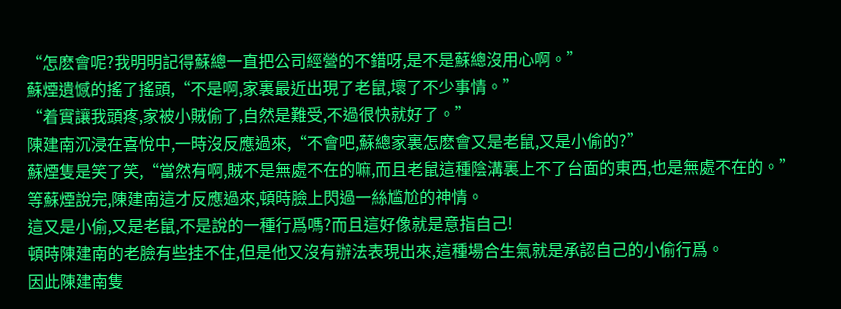“怎麽會呢?我明明記得蘇總一直把公司經營的不錯呀,是不是蘇總沒用心啊。”
蘇煙遺憾的搖了搖頭,“不是啊,家裏最近出現了老鼠,壞了不少事情。”
“着實讓我頭疼,家被小賊偷了,自然是難受,不過很快就好了。”
陳建南沉浸在喜悅中,一時沒反應過來,“不會吧,蘇總家裏怎麽會又是老鼠,又是小偷的?”
蘇煙隻是笑了笑,“當然有啊,賊不是無處不在的嘛,而且老鼠這種陰溝裏上不了台面的東西,也是無處不在的。”
等蘇煙說完,陳建南這才反應過來,頓時臉上閃過一絲尴尬的神情。
這又是小偷,又是老鼠,不是說的一種行爲嗎?而且這好像就是意指自己!
頓時陳建南的老臉有些挂不住,但是他又沒有辦法表現出來,這種場合生氣就是承認自己的小偷行爲。
因此陳建南隻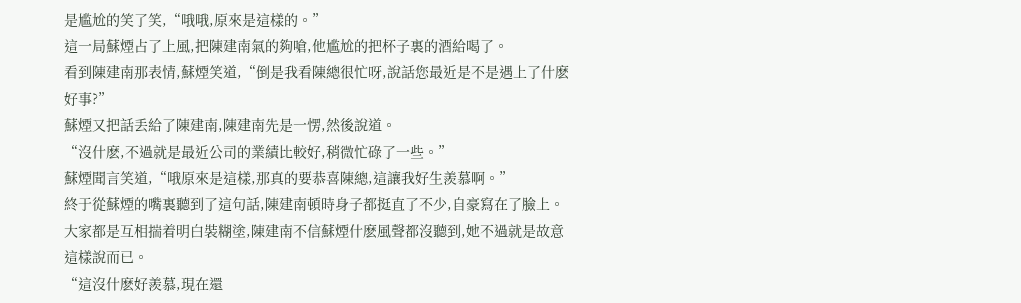是尴尬的笑了笑,“哦哦,原來是這樣的。”
這一局蘇煙占了上風,把陳建南氣的夠嗆,他尴尬的把杯子裏的酒給喝了。
看到陳建南那表情,蘇煙笑道,“倒是我看陳總很忙呀,說話您最近是不是遇上了什麽好事?”
蘇煙又把話丢給了陳建南,陳建南先是一愣,然後說道。
“沒什麽,不過就是最近公司的業績比較好,稍微忙碌了一些。”
蘇煙聞言笑道,“哦原來是這樣,那真的要恭喜陳總,這讓我好生羨慕啊。”
終于從蘇煙的嘴裏聽到了這句話,陳建南頓時身子都挺直了不少,自豪寫在了臉上。
大家都是互相揣着明白裝糊塗,陳建南不信蘇煙什麽風聲都沒聽到,她不過就是故意這樣說而已。
“這沒什麽好羨慕,現在還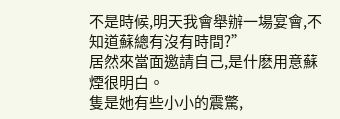不是時候,明天我會舉辦一場宴會,不知道蘇總有沒有時間?”
居然來當面邀請自己,是什麽用意蘇煙很明白。
隻是她有些小小的震驚,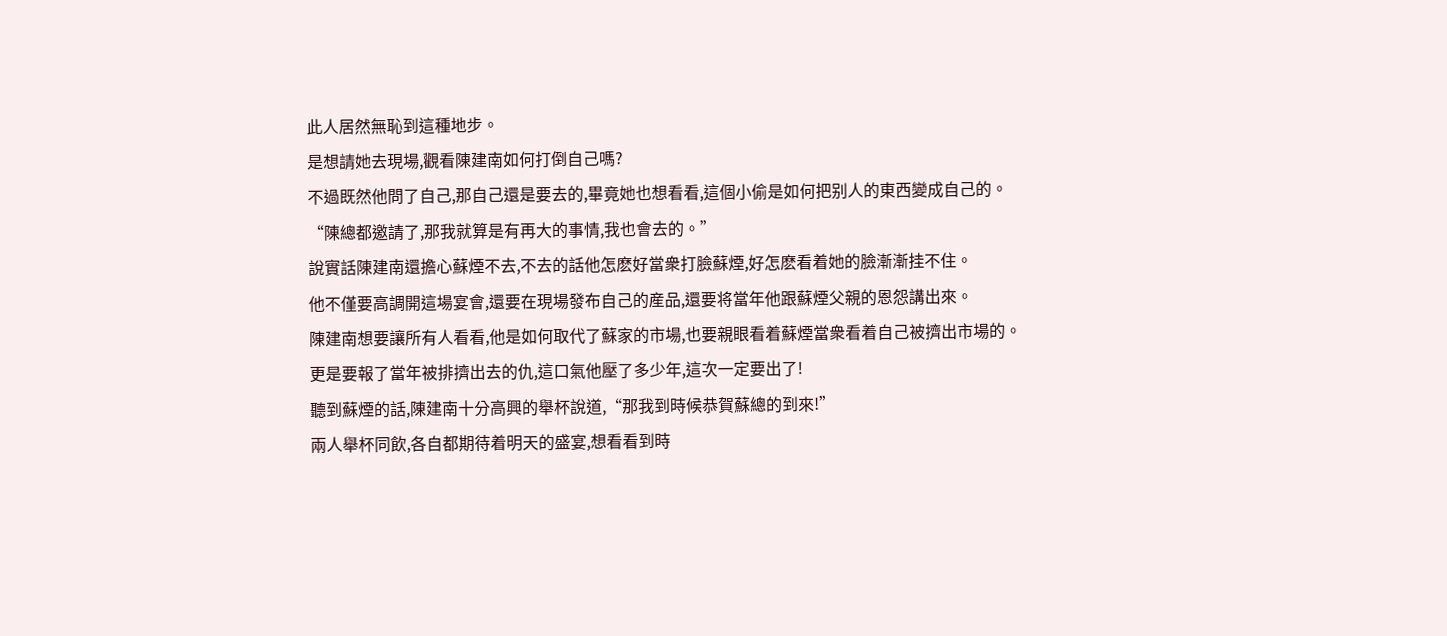此人居然無恥到這種地步。
是想請她去現場,觀看陳建南如何打倒自己嗎?
不過既然他問了自己,那自己還是要去的,畢竟她也想看看,這個小偷是如何把别人的東西變成自己的。
“陳總都邀請了,那我就算是有再大的事情,我也會去的。”
說實話陳建南還擔心蘇煙不去,不去的話他怎麽好當衆打臉蘇煙,好怎麽看着她的臉漸漸挂不住。
他不僅要高調開這場宴會,還要在現場發布自己的産品,還要将當年他跟蘇煙父親的恩怨講出來。
陳建南想要讓所有人看看,他是如何取代了蘇家的市場,也要親眼看着蘇煙當衆看着自己被擠出市場的。
更是要報了當年被排擠出去的仇,這口氣他壓了多少年,這次一定要出了!
聽到蘇煙的話,陳建南十分高興的舉杯說道,“那我到時候恭賀蘇總的到來!”
兩人舉杯同飲,各自都期待着明天的盛宴,想看看到時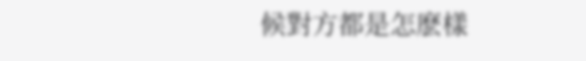候對方都是怎麽樣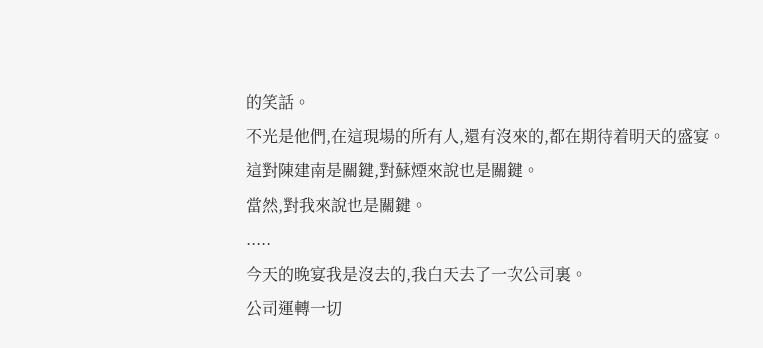的笑話。
不光是他們,在這現場的所有人,還有沒來的,都在期待着明天的盛宴。
這對陳建南是關鍵,對蘇煙來說也是關鍵。
當然,對我來說也是關鍵。
.....
今天的晚宴我是沒去的,我白天去了一次公司裏。
公司運轉一切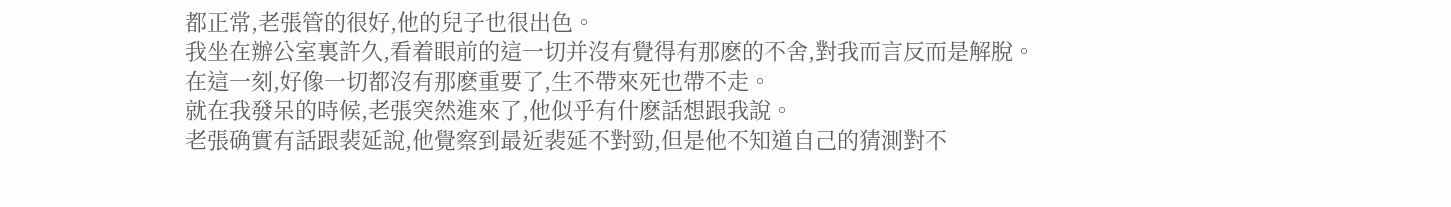都正常,老張管的很好,他的兒子也很出色。
我坐在辦公室裏許久,看着眼前的這一切并沒有覺得有那麽的不舍,對我而言反而是解脫。
在這一刻,好像一切都沒有那麽重要了,生不帶來死也帶不走。
就在我發呆的時候,老張突然進來了,他似乎有什麽話想跟我說。
老張确實有話跟裴延說,他覺察到最近裴延不對勁,但是他不知道自己的猜測對不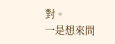對。
一是想來問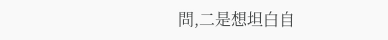問,二是想坦白自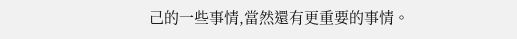己的一些事情,當然還有更重要的事情。